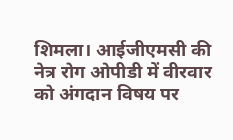शिमला। आईजीएमसी की नेत्र रोग ओपीडी में वीरवार को अंगदान विषय पर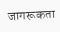जागरूकता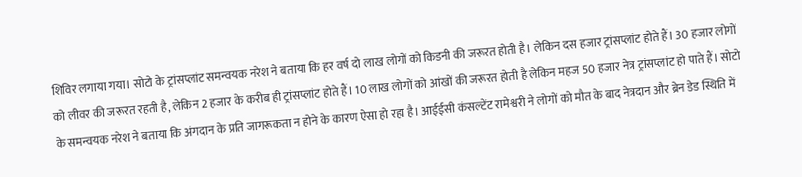शिविर लगाया गया। सोटो के ट्रांसप्लांट समन्वयक नरेश ने बताया कि हर वर्ष दो लाख लोगों को किडनी की जरूरत होती है। लेकिन दस हजार ट्रांसप्लांट होते हैं। 30 हजार लोगों को लीवर की जरूरत रहती है, लेकिन 2 हजार के करीब ही ट्रांसप्लांट होते हैं। 10 लाख लोगों को आंखों की जरूरत होती है लेकिन महज 50 हजार नेत्र ट्रांसप्लांट हो पाते हैं। सोटो के समन्वयक नरेश ने बताया कि अंगदान के प्रति जागरूकता न होने के कारण ऐसा हो रहा है। आईईसी कंसल्टेंट रामेश्वरी ने लोगों को मौत के बाद नेत्रदान और ब्रेन डेड स्थिति में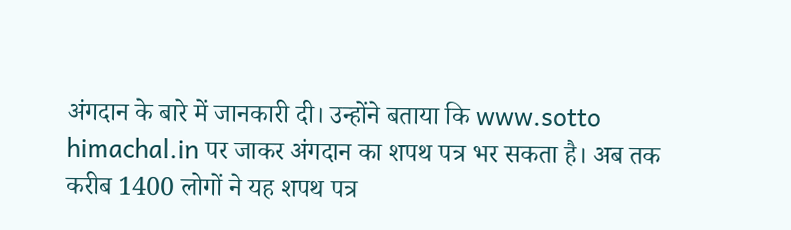अंगदान के बारे में जानकारी दी। उन्होंने बताया कि www.sotto himachal.in पर जाकर अंगदान का शपथ पत्र भर सकता है। अब तक करीब 1400 लोगों ने यह शपथ पत्र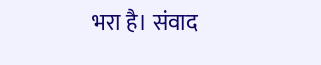भरा है। संवाद